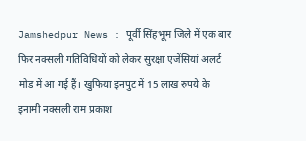Jamshedpur News : पूर्वी सिंहभूम जिले में एक बार फिर नक्सली गतिविधियों को लेकर सुरक्षा एजेंसियां अलर्ट मोड में आ गई हैं। खुफिया इनपुट में 15 लाख रुपये के इनामी नक्सली राम प्रकाश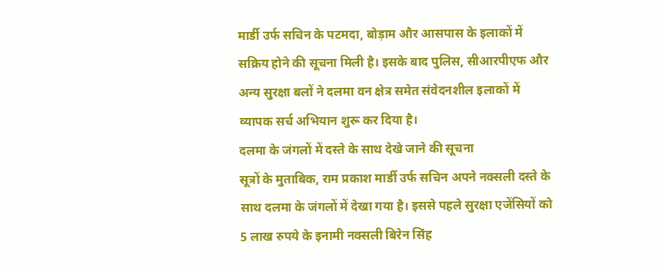मार्डी उर्फ सचिन के पटमदा, बोड़ाम और आसपास के इलाकों में सक्रिय होने की सूचना मिली है। इसके बाद पुलिस, सीआरपीएफ और अन्य सुरक्षा बलों ने दलमा वन क्षेत्र समेत संवेदनशील इलाकों में व्यापक सर्च अभियान शुरू कर दिया है।
दलमा के जंगलों में दस्ते के साथ देखे जाने की सूचना
सूत्रों के मुताबिक, राम प्रकाश मार्डी उर्फ सचिन अपने नक्सली दस्ते के साथ दलमा के जंगलों में देखा गया है। इससे पहले सुरक्षा एजेंसियों को 5 लाख रुपये के इनामी नक्सली बिरेन सिंह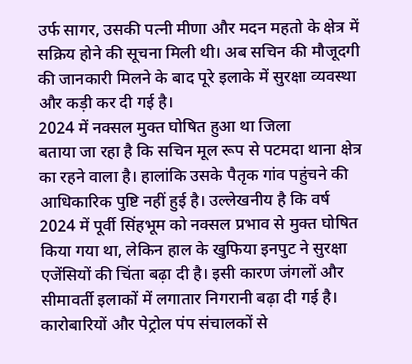उर्फ सागर, उसकी पत्नी मीणा और मदन महतो के क्षेत्र में सक्रिय होने की सूचना मिली थी। अब सचिन की मौजूदगी की जानकारी मिलने के बाद पूरे इलाके में सुरक्षा व्यवस्था और कड़ी कर दी गई है।
2024 में नक्सल मुक्त घोषित हुआ था जिला
बताया जा रहा है कि सचिन मूल रूप से पटमदा थाना क्षेत्र का रहने वाला है। हालांकि उसके पैतृक गांव पहुंचने की आधिकारिक पुष्टि नहीं हुई है। उल्लेखनीय है कि वर्ष 2024 में पूर्वी सिंहभूम को नक्सल प्रभाव से मुक्त घोषित किया गया था, लेकिन हाल के खुफिया इनपुट ने सुरक्षा एजेंसियों की चिंता बढ़ा दी है। इसी कारण जंगलों और सीमावर्ती इलाकों में लगातार निगरानी बढ़ा दी गई है।
कारोबारियों और पेट्रोल पंप संचालकों से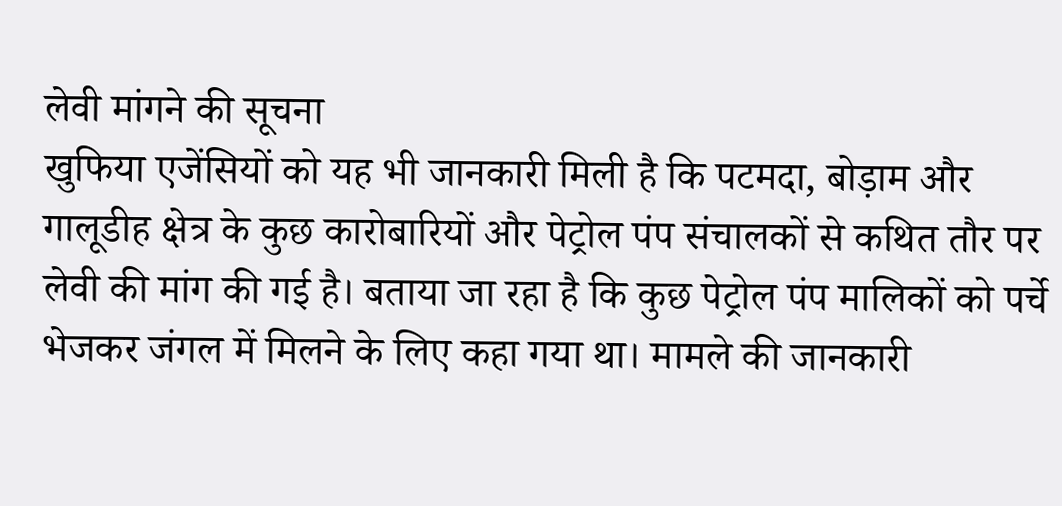लेवी मांगने की सूचना
खुफिया एजेंसियों को यह भी जानकारी मिली है कि पटमदा, बोड़ाम और गालूडीह क्षेत्र के कुछ कारोबारियों और पेट्रोल पंप संचालकों से कथित तौर पर लेवी की मांग की गई है। बताया जा रहा है कि कुछ पेट्रोल पंप मालिकों को पर्चे भेजकर जंगल में मिलने के लिए कहा गया था। मामले की जानकारी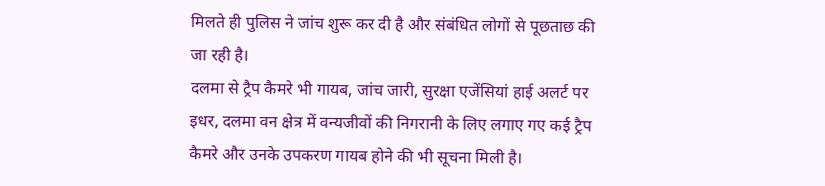मिलते ही पुलिस ने जांच शुरू कर दी है और संबंधित लोगों से पूछताछ की जा रही है।
दलमा से ट्रैप कैमरे भी गायब, जांच जारी, सुरक्षा एजेंसियां हाई अलर्ट पर
इधर, दलमा वन क्षेत्र में वन्यजीवों की निगरानी के लिए लगाए गए कई ट्रैप कैमरे और उनके उपकरण गायब होने की भी सूचना मिली है।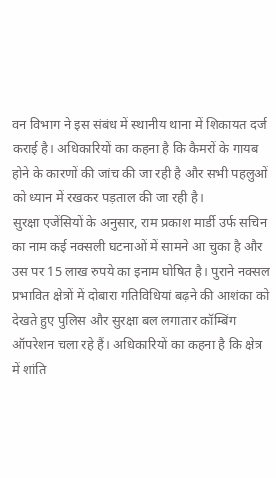वन विभाग ने इस संबंध में स्थानीय थाना में शिकायत दर्ज कराई है। अधिकारियों का कहना है कि कैमरों के गायब होने के कारणों की जांच की जा रही है और सभी पहलुओं को ध्यान में रखकर पड़ताल की जा रही है।
सुरक्षा एजेंसियों के अनुसार, राम प्रकाश मार्डी उर्फ सचिन का नाम कई नक्सली घटनाओं में सामने आ चुका है और उस पर 15 लाख रुपये का इनाम घोषित है। पुराने नक्सल प्रभावित क्षेत्रों में दोबारा गतिविधियां बढ़ने की आशंका को देखते हुए पुलिस और सुरक्षा बल लगातार कॉम्बिंग ऑपरेशन चला रहे हैं। अधिकारियों का कहना है कि क्षेत्र में शांति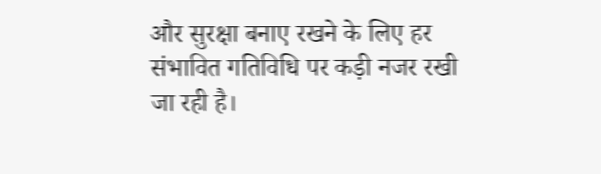और सुरक्षा बनाए रखने के लिए हर संभावित गतिविधि पर कड़ी नजर रखी जा रही है।